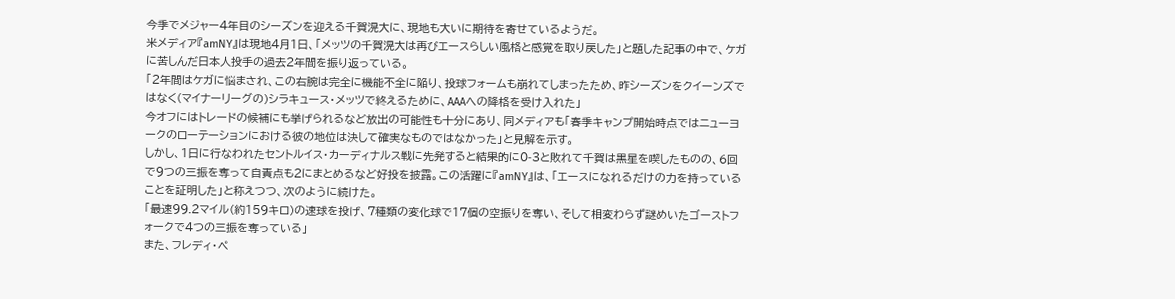今季でメジャー4年目のシーズンを迎える千賀滉大に、現地も大いに期待を寄せているようだ。
米メディア『amNY』は現地4月1日、「メッツの千賀滉大は再びエースらしい風格と感覚を取り戻した」と題した記事の中で、ケガに苦しんだ日本人投手の過去2年間を振り返っている。
「2年間はケガに悩まされ、この右腕は完全に機能不全に陥り、投球フォームも崩れてしまったため、昨シーズンをクイーンズではなく(マイナーリーグの)シラキュース・メッツで終えるために、AAAへの降格を受け入れた」
今オフにはトレードの候補にも挙げられるなど放出の可能性も十分にあり、同メディアも「春季キャンプ開始時点ではニューヨークのローテーションにおける彼の地位は決して確実なものではなかった」と見解を示す。
しかし、1日に行なわれたセントルイス・カーディナルス戦に先発すると結果的に0-3と敗れて千賀は黒星を喫したものの、6回で9つの三振を奪って自責点も2にまとめるなど好投を披露。この活躍に『amNY』は、「エースになれるだけの力を持っていることを証明した」と称えつつ、次のように続けた。
「最速99.2マイル(約159キロ)の速球を投げ、7種類の変化球で17個の空振りを奪い、そして相変わらず謎めいたゴーストフォークで4つの三振を奪っている」
また、フレディ・ペ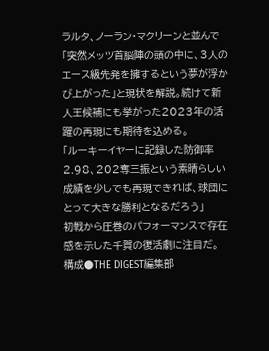ラルタ、ノーラン・マクリーンと並んで「突然メッツ首脳陣の頭の中に、3人のエース級先発を擁するという夢が浮かび上がった」と現状を解説。続けて新人王候補にも挙がった2023年の活躍の再現にも期待を込める。
「ルーキーイヤーに記録した防御率2.98、202奪三振という素晴らしい成績を少しでも再現できれば、球団にとって大きな勝利となるだろう」
初戦から圧巻のパフォーマンスで存在感を示した千賀の復活劇に注目だ。
構成●THE DIGEST編集部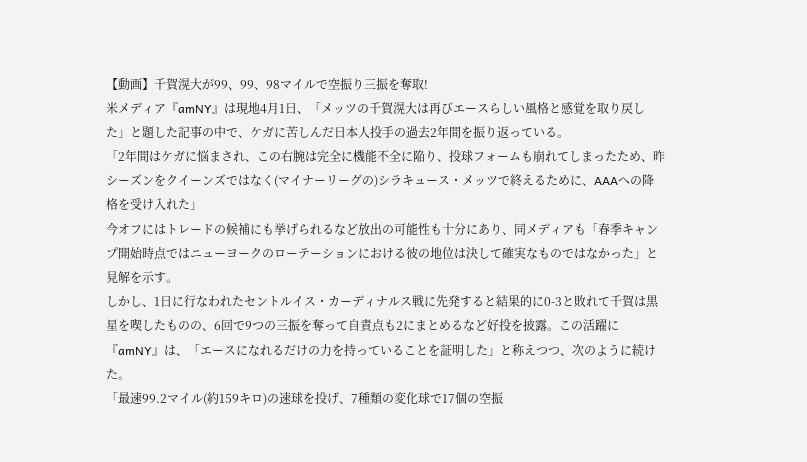【動画】千賀滉大が99、99、98マイルで空振り三振を奪取!
米メディア『amNY』は現地4月1日、「メッツの千賀滉大は再びエースらしい風格と感覚を取り戻した」と題した記事の中で、ケガに苦しんだ日本人投手の過去2年間を振り返っている。
「2年間はケガに悩まされ、この右腕は完全に機能不全に陥り、投球フォームも崩れてしまったため、昨シーズンをクイーンズではなく(マイナーリーグの)シラキュース・メッツで終えるために、AAAへの降格を受け入れた」
今オフにはトレードの候補にも挙げられるなど放出の可能性も十分にあり、同メディアも「春季キャンプ開始時点ではニューヨークのローテーションにおける彼の地位は決して確実なものではなかった」と見解を示す。
しかし、1日に行なわれたセントルイス・カーディナルス戦に先発すると結果的に0-3と敗れて千賀は黒星を喫したものの、6回で9つの三振を奪って自責点も2にまとめるなど好投を披露。この活躍に『amNY』は、「エースになれるだけの力を持っていることを証明した」と称えつつ、次のように続けた。
「最速99.2マイル(約159キロ)の速球を投げ、7種類の変化球で17個の空振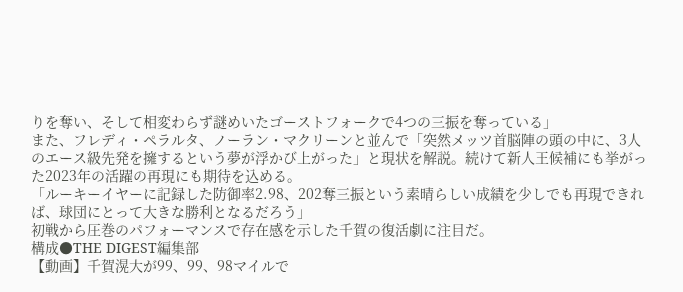りを奪い、そして相変わらず謎めいたゴーストフォークで4つの三振を奪っている」
また、フレディ・ペラルタ、ノーラン・マクリーンと並んで「突然メッツ首脳陣の頭の中に、3人のエース級先発を擁するという夢が浮かび上がった」と現状を解説。続けて新人王候補にも挙がった2023年の活躍の再現にも期待を込める。
「ルーキーイヤーに記録した防御率2.98、202奪三振という素晴らしい成績を少しでも再現できれば、球団にとって大きな勝利となるだろう」
初戦から圧巻のパフォーマンスで存在感を示した千賀の復活劇に注目だ。
構成●THE DIGEST編集部
【動画】千賀滉大が99、99、98マイルで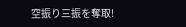空振り三振を奪取!